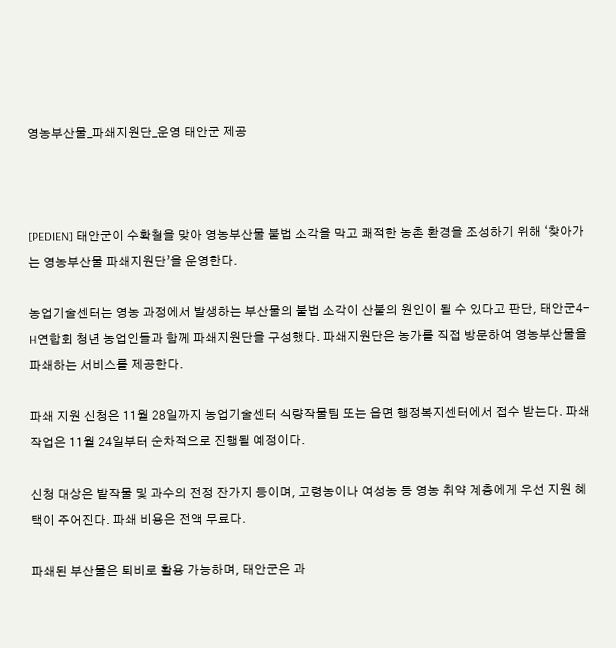영농부산물_파쇄지원단_운영 태안군 제공



[PEDIEN] 태안군이 수확철을 맞아 영농부산물 불법 소각을 막고 쾌적한 농촌 환경을 조성하기 위해 ‘찾아가는 영농부산물 파쇄지원단’을 운영한다.

농업기술센터는 영농 과정에서 발생하는 부산물의 불법 소각이 산불의 원인이 될 수 있다고 판단, 태안군4-H연합회 청년 농업인들과 함께 파쇄지원단을 구성했다. 파쇄지원단은 농가를 직접 방문하여 영농부산물을 파쇄하는 서비스를 제공한다.

파쇄 지원 신청은 11월 28일까지 농업기술센터 식량작물팀 또는 읍면 행정복지센터에서 접수 받는다. 파쇄 작업은 11월 24일부터 순차적으로 진행될 예정이다.

신청 대상은 밭작물 및 과수의 전정 잔가지 등이며, 고령농이나 여성농 등 영농 취약 계층에게 우선 지원 혜택이 주어진다. 파쇄 비용은 전액 무료다.

파쇄된 부산물은 퇴비로 활용 가능하며, 태안군은 과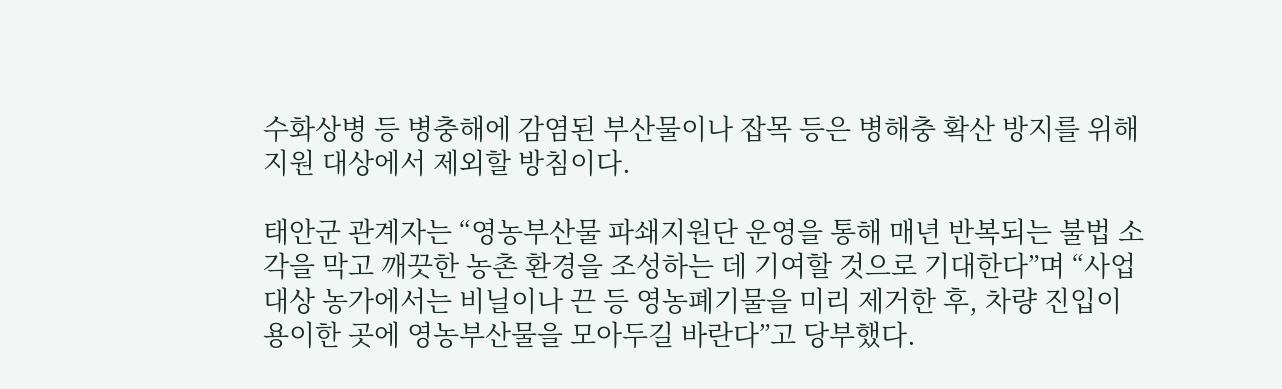수화상병 등 병충해에 감염된 부산물이나 잡목 등은 병해충 확산 방지를 위해 지원 대상에서 제외할 방침이다.

태안군 관계자는 “영농부산물 파쇄지원단 운영을 통해 매년 반복되는 불법 소각을 막고 깨끗한 농촌 환경을 조성하는 데 기여할 것으로 기대한다”며 “사업 대상 농가에서는 비닐이나 끈 등 영농폐기물을 미리 제거한 후, 차량 진입이 용이한 곳에 영농부산물을 모아두길 바란다”고 당부했다.